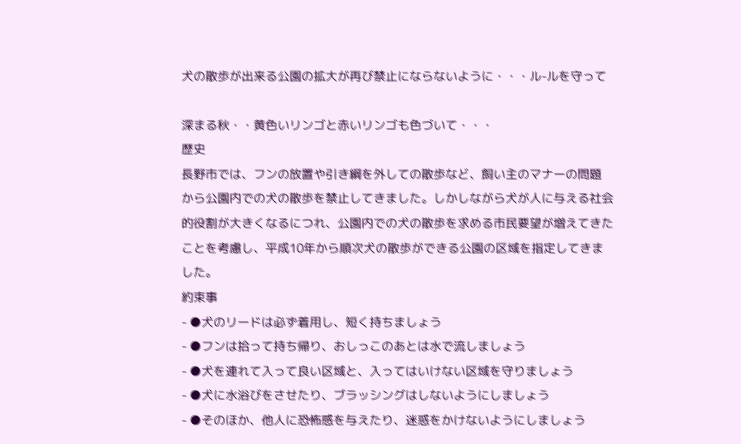犬の散歩が出来る公園の拡大が再び禁止にならないように・・・ル-ルを守って

深まる秋・・黄色いリンゴと赤いリンゴも色づいて・・・
歴史
長野市では、フンの放置や引き綱を外しての散歩など、飼い主のマナーの問題
から公園内での犬の散歩を禁止してきました。しかしながら犬が人に与える社会
的役割が大きくなるにつれ、公園内での犬の散歩を求める市民要望が増えてきた
ことを考慮し、平成10年から順次犬の散歩ができる公園の区域を指定してきま
した。
約束事
- ●犬のリードは必ず着用し、短く持ちましょう
- ●フンは拾って持ち帰り、おしっこのあとは水で流しましょう
- ●犬を連れて入って良い区域と、入ってはいけない区域を守りましょう
- ●犬に水浴びをさせたり、ブラッシングはしないようにしましょう
- ●そのほか、他人に恐怖感を与えたり、迷惑をかけないようにしましょう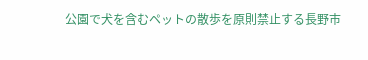公園で犬を含むペットの散歩を原則禁止する長野市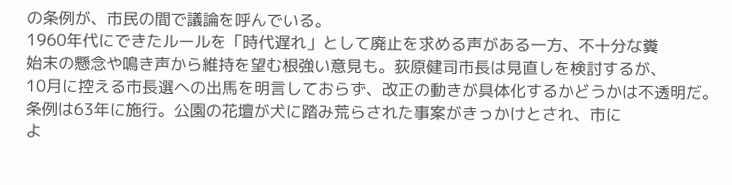の条例が、市民の間で議論を呼んでいる。
1960年代にできたルールを「時代遅れ」として廃止を求める声がある一方、不十分な糞
始末の懸念や鳴き声から維持を望む根強い意見も。荻原健司市長は見直しを検討するが、
10月に控える市長選への出馬を明言しておらず、改正の動きが具体化するかどうかは不透明だ。
条例は63年に施行。公園の花壇が犬に踏み荒らされた事案がきっかけとされ、市に
よ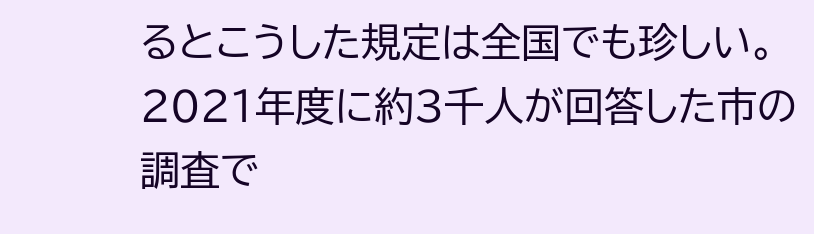るとこうした規定は全国でも珍しい。 2021年度に約3千人が回答した市の調査で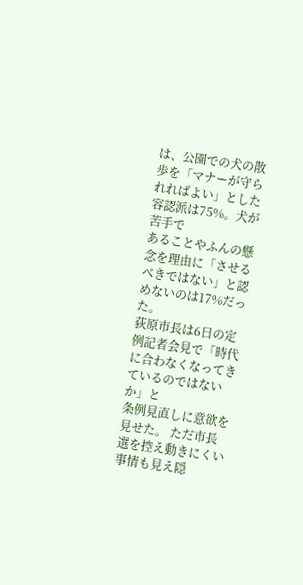は、公園での犬の散歩を「マナーが守られればよい」とした容認派は75%。犬が苦手で
あることやふんの懸念を理由に「させるべきではない」と認めないのは17%だった。
荻原市長は6日の定例記者会見で「時代に合わなくなってきているのではないか」と
条例見直しに意欲を見せた。 ただ市長選を控え動きにくい事情も見え隠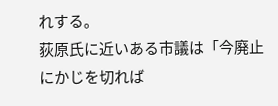れする。
荻原氏に近いある市議は「今廃止にかじを切れば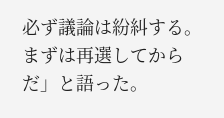必ず議論は紛糾する。まずは再選してからだ」と語った。